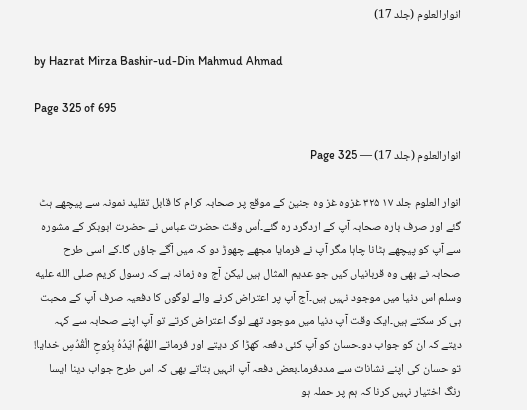انوارالعلوم (جلد 17)

by Hazrat Mirza Bashir-ud-Din Mahmud Ahmad

Page 325 of 695

انوارالعلوم (جلد 17) — Page 325

انوار العلوم جلد ۱۷ ۳۲۵ غزوہ غز وہ جنین کے موقع پر صحابہ کرام کا قابل تقلید نمونہ سے پیچھے ہٹ گئے اور صرف بارہ صحابہ آپ کے اردگرد رہ گئے۔اُس وقت حضرت عباس نے حضرت ابوبکر کے مشورہ سے آپ کو پیچھے ہٹانا چاہا مگر آپ نے فرمایا مجھے چھوڑ دو کہ میں آگے جاؤں گا۔کے اسی طرح صحابہ نے بھی وہ قربانیاں کیں جو عدیم المثال ہیں لیکن آج وہ زمانہ ہے کہ رسول کریم صلى الله عليه وسلم اس دنیا میں موجود نہیں ہیں۔آج آپ پر اعتراض کرنے والے لوگوں کا دفعیہ صرف آپ کے محبت ہی کر سکتے ہیں۔ایک وقت آپ دنیا میں موجود تھے لوگ اعتراض کرتے تو آپ اپنے صحابہ سے کہہ دیتے کہ ان کو جواب دو۔حسان کو آپ کئی دفعہ کھڑا کر دیتے اور فرماتے اللهُمَّ ايّدُهُ بِرُوحِ الْقُدُسِ خدایا! تو حسان کی اپنے نشانات سے مددفرما۔بعض دفعہ آپ انہیں بتاتے بھی کہ اس طرح جواب دینا ایسا رنگ اختیار نہیں کرنا کہ ہم پر حملہ ہو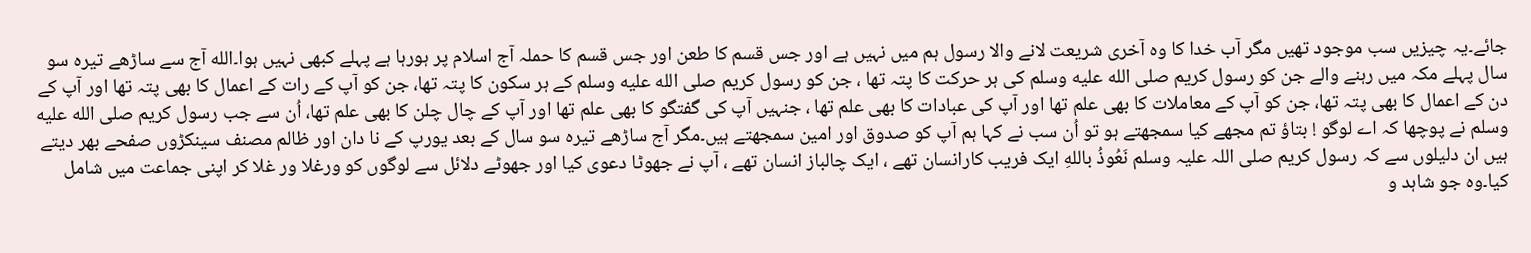جائے۔یہ چیزیں سب موجود تھیں مگر آب خدا کا وہ آخری شریعت لانے والا رسول ہم میں نہیں ہے اور جس قسم کا طعن اور جس قسم کا حملہ آج اسلام پر ہورہا ہے پہلے کبھی نہیں ہوا۔الله آج سے ساڑھے تیرہ سو سال پہلے مکہ میں رہنے والے جن کو رسول کریم صلى الله عليه وسلم کی ہر حرکت کا پتہ تھا ، جن کو رسول کریم صلى الله عليه وسلم کے ہر سکون کا پتہ تھا، جن کو آپ کے رات کے اعمال کا بھی پتہ تھا اور آپ کے دن کے اعمال کا بھی پتہ تھا، جن کو آپ کے معاملات کا بھی علم تھا اور آپ کی عبادات کا بھی علم تھا ، جنہیں آپ کی گفتگو کا بھی علم تھا اور آپ کے چال چلن کا بھی علم تھا، اُن سے جب رسول کریم صلى الله عليه وسلم نے پوچھا کہ اے لوگو ! بتاؤ تم مجھے کیا سمجھتے ہو تو اُن سب نے کہا ہم آپ کو صدوق اور امین سمجھتے ہیں۔مگر آج ساڑھے تیرہ سو سال کے بعد یورپ کے نا دان اور ظالم مصنف سینکڑوں صفحے بھر دیتے ہیں ان دلیلوں سے کہ رسول کریم صلی اللہ علیہ وسلم نَعُوذُ باللهِ ایک فریب کارانسان تھے ، ایک چالباز انسان تھے ، آپ نے جھوٹا دعوی کیا اور جھوٹے دلائل سے لوگوں کو ورغلا ور غلا کر اپنی جماعت میں شامل کیا۔وہ جو شاہد و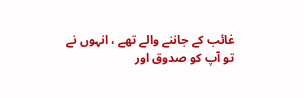غائب کے جاننے والے تھے ، انہوں نے تو آپ کو صدوق اور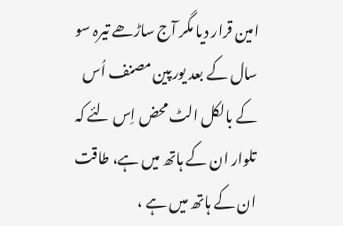امین قرار دیا مگر آج ساڑھے تیرہ سو سال کے بعد یورپین مصنف اُس کے بالکل الٹ محض اِس لئے کہ تلوار ان کے ہاتھ میں ہے، طاقت ان کے ہاتھ میں ہے ،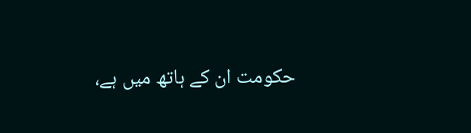حکومت ان کے ہاتھ میں ہے،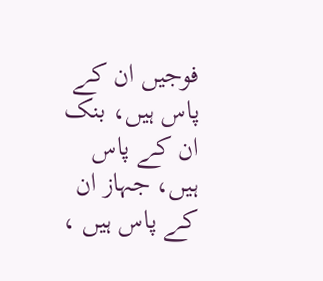فوجیں ان کے پاس ہیں، بنک ان کے پاس ہیں، جہاز ان کے پاس ہیں ،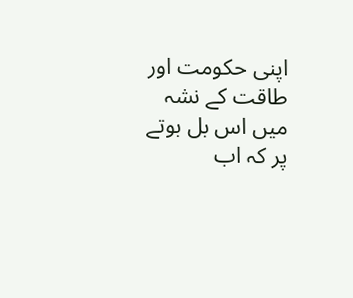اپنی حکومت اور طاقت کے نشہ میں اس بل بوتے پر کہ اب